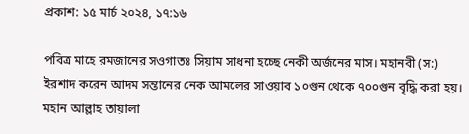প্রকাশ: ১৫ মার্চ ২০২৪, ১৭:১৬

পবিত্র মাহে রমজানের সওগাতঃ সিয়াম সাধনা হচ্ছে নেকী অর্জনের মাস। মহানবী (স:) ইরশাদ করেন আদম সন্তানের নেক আমলের সাওয়াব ১০গুন থেকে ৭০০গুন বৃদ্ধি করা হয়। মহান আল্লাহ তায়ালা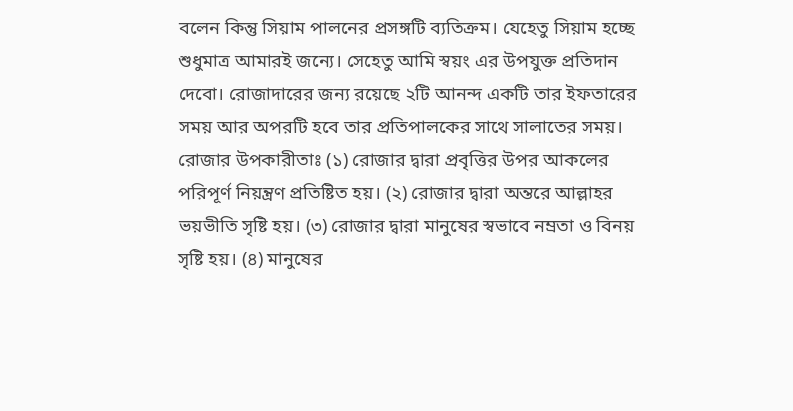বলেন কিন্তু সিয়াম পালনের প্রসঙ্গটি ব্যতিক্রম। যেহেতু সিয়াম হচ্ছে শুধুমাত্র আমারই জন্যে। সেহেতু আমি স্বয়ং এর উপযুক্ত প্রতিদান দেবো। রোজাদারের জন্য রয়েছে ২টি আনন্দ একটি তার ইফতারের সময় আর অপরটি হবে তার প্রতিপালকের সাথে সালাতের সময়।
রোজার উপকারীতাঃ (১) রোজার দ্বারা প্রবৃত্তির উপর আকলের পরিপূর্ণ নিয়ন্ত্রণ প্রতিষ্টিত হয়। (২) রোজার দ্বারা অন্তরে আল্লাহর ভয়ভীতি সৃষ্টি হয়। (৩) রোজার দ্বারা মানুষের স্বভাবে নম্রতা ও বিনয় সৃষ্টি হয়। (৪) মানুষের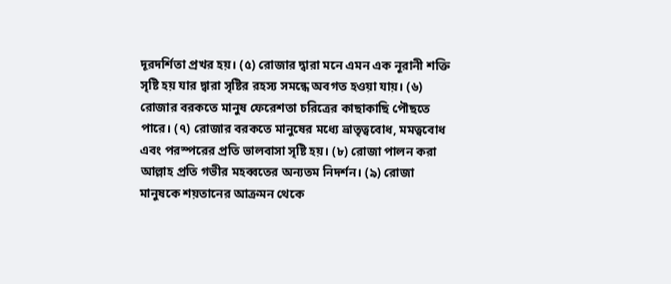দূরদর্শিতা প্রখর হয়। (৫) রোজার দ্বারা মনে এমন এক নূরানী শক্তি সৃষ্টি হয় যার দ্বারা সৃষ্টির রহস্য সমন্ধে অবগত হওয়া যায়। (৬) রোজার বরকতে মানুষ ফেরেশতা চরিত্রের কাছাকাছি পৌছতে পারে। (৭) রোজার বরকতে মানুষের মধ্যে ভ্রাতৃত্ববোধ, মমত্ববোধ এবং পরস্পরের প্রতি ভালবাসা সৃষ্টি হয়। (৮) রোজা পালন করা আল্লাহ প্রতি গভীর মহব্বতের অন্যতম নিদর্শন। (৯) রোজা মানুষকে শয়তানের আক্রমন থেকে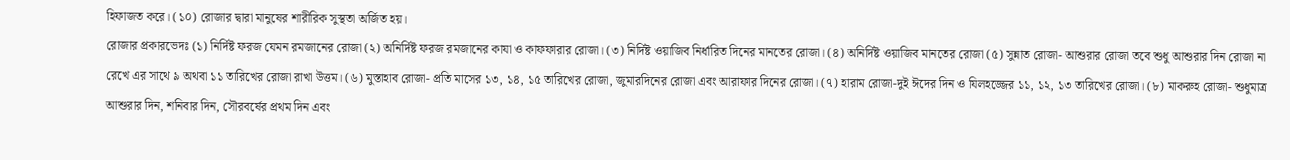হিফাজত করে। (১০) রোজার দ্বারা মানুষের শারীরিক সুস্থতা অর্জিত হয়।
রোজার প্রকারভেদঃ (১) নির্দিষ্ট ফরজ যেমন রমজানের রোজা (২) অনির্দিষ্ট ফরজ রমজানের কাযা ও কাফফারার রোজা। (৩) নির্দিষ্ট ওয়াজিব নির্ধারিত দিনের মানতের রোজা। (৪) অনির্দিষ্ট ওয়াজিব মানতের রোজা (৫) সুন্নাত রোজা- আশুরার রোজা তবে শুধু আশুরার দিন রোজা না রেখে এর সাথে ৯ অথবা ১১ তারিখের রোজা রাখা উত্তম। (৬) মুস্তাহাব রোজা- প্রতি মাসের ১৩, ১৪, ১৫ তারিখের রোজা, জুমারদিনের রোজা এবং আরাফার দিনের রোজা। (৭) হারাম রোজা-দুই ঈদের দিন ও যিলহজ্জের ১১, ১২, ১৩ তারিখের রোজা। (৮) মাকরুহ রোজা- শুধুমাত্র আশুরার দিন, শনিবার দিন, সৌরবর্ষের প্রথম দিন এবং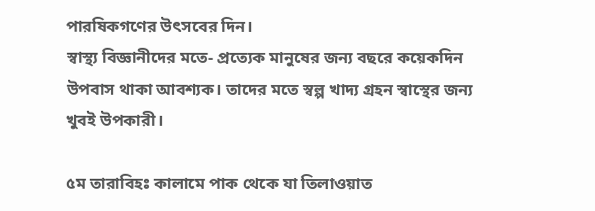পারষিকগণের উৎসবের দিন।
স্বাস্থ্য বিজ্ঞানীদের মতে- প্রত্যেক মানুষের জন্য বছরে কয়েকদিন উপবাস থাকা আবশ্যক। তাদের মতে স্বল্প খাদ্য গ্রহন স্বাস্থের জন্য খুবই উপকারী।

৫ম তারাবিহঃ কালামে পাক থেকে যা তিলাওয়াত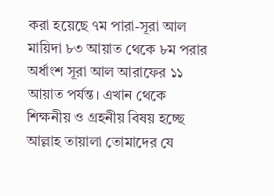করা হয়েছে ৭ম পারা-সূরা আল মায়িদা ৮৩ আয়াত থেকে ৮ম পরার অর্ধাংশ সূরা আল আরাফের ১১ আয়াত পর্যন্ত। এখান থেকে শিক্ষনীয় ও গ্রহনীয় বিষয় হচ্ছে আল্লাহ তায়ালা তোমাদের যে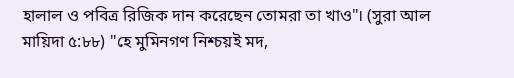হালাল ও পবিত্র রিজিক দান করেছেন তোমরা তা খাও"। (সুরা আল মায়িদা ৫:৮৮) "হে মুমিনগণ নিশ্চয়ই মদ,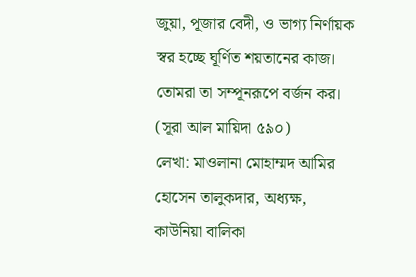জুয়া, পূজার বেদী, ও ভাগ্য নির্ণায়ক স্বর হচ্ছে ঘূর্ণিত শয়তানের কাজ। তোমরা তা সম্পূনরূপে বর্জন কর। (সূরা আল মায়িদা ৫৯০)
লেখা: মাওলানা মোহাম্মদ আমির হোসেন তালুকদার, অধ্যক্ষ, কাউনিয়া বালিকা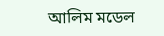আলিম মডেল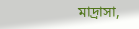মাদ্রাসা,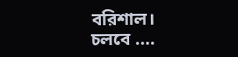বরিশাল।
চলবে ....